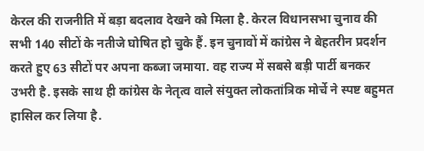केरल की राजनीति में बड़ा बदलाव देखने को मिला है. केरल विधानसभा चुनाव की सभी 140 सीटों के नतीजे घोषित हो चुके हैं. इन चुनावों में कांग्रेस ने बेहतरीन प्रदर्शन करते हुए 63 सीटों पर अपना कब्जा जमाया. वह राज्य में सबसे बड़ी पार्टी बनकर उभरी है. इसके साथ ही कांग्रेस के नेतृत्व वाले संयुक्त लोकतांत्रिक मोर्चे ने स्पष्ट बहुमत हासिल कर लिया है.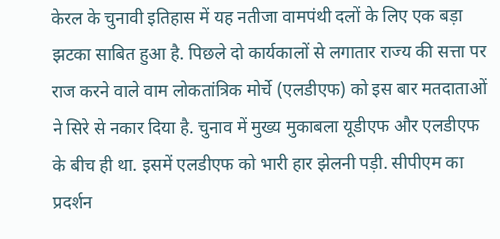केरल के चुनावी इतिहास में यह नतीजा वामपंथी दलों के लिए एक बड़ा झटका साबित हुआ है. पिछले दो कार्यकालों से लगातार राज्य की सत्ता पर राज करने वाले वाम लोकतांत्रिक मोर्चे (एलडीएफ) को इस बार मतदाताओं ने सिरे से नकार दिया है. चुनाव में मुख्य मुकाबला यूडीएफ और एलडीएफ के बीच ही था. इसमें एलडीएफ को भारी हार झेलनी पड़ी. सीपीएम का प्रदर्शन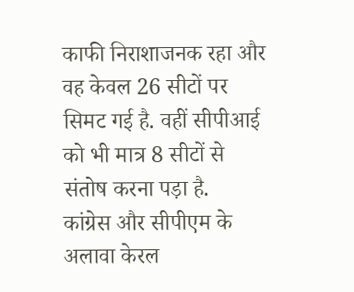काफी निराशाजनक रहा और वह केवल 26 सीटों पर सिमट गई है. वहीं सीपीआई को भी मात्र 8 सीटों से संतोष करना पड़ा है.
कांग्रेस और सीपीएम के अलावा केरल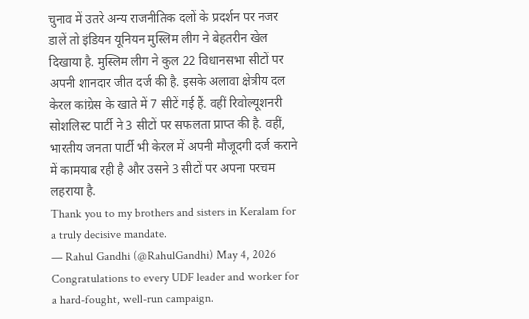चुनाव में उतरे अन्य राजनीतिक दलों के प्रदर्शन पर नजर डालें तो इंडियन यूनियन मुस्लिम लीग ने बेहतरीन खेल दिखाया है. मुस्लिम लीग ने कुल 22 विधानसभा सीटों पर अपनी शानदार जीत दर्ज की है. इसके अलावा क्षेत्रीय दल केरल कांग्रेस के खाते में 7 सीटें गई हैं. वहीं रिवोल्यूशनरी सोशलिस्ट पार्टी ने 3 सीटों पर सफलता प्राप्त की है. वहीं, भारतीय जनता पार्टी भी केरल में अपनी मौजूदगी दर्ज कराने में कामयाब रही है और उसने 3 सीटों पर अपना परचम लहराया है.
Thank you to my brothers and sisters in Keralam for a truly decisive mandate.
— Rahul Gandhi (@RahulGandhi) May 4, 2026
Congratulations to every UDF leader and worker for a hard-fought, well-run campaign.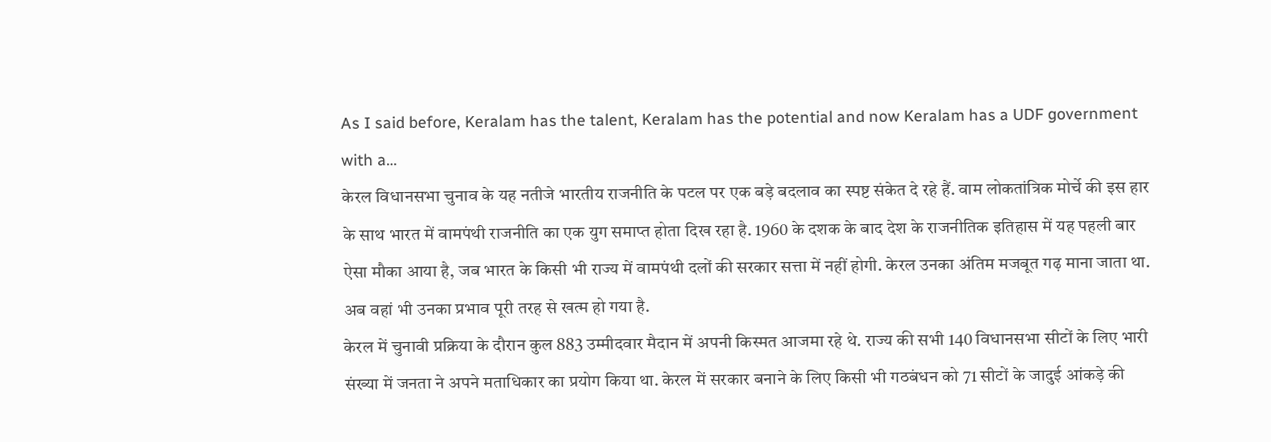As I said before, Keralam has the talent, Keralam has the potential and now Keralam has a UDF government with a…
केरल विधानसभा चुनाव के यह नतीजे भारतीय राजनीति के पटल पर एक बड़े बदलाव का स्पष्ट संकेत दे रहे हैं. वाम लोकतांत्रिक मोर्चे की इस हार के साथ भारत में वामपंथी राजनीति का एक युग समाप्त होता दिख रहा है. 1960 के दशक के बाद देश के राजनीतिक इतिहास में यह पहली बार ऐसा मौका आया है, जब भारत के किसी भी राज्य में वामपंथी दलों की सरकार सत्ता में नहीं होगी. केरल उनका अंतिम मजबूत गढ़ माना जाता था. अब वहां भी उनका प्रभाव पूरी तरह से खत्म हो गया है.
केरल में चुनावी प्रक्रिया के दौरान कुल 883 उम्मीदवार मैदान में अपनी किस्मत आजमा रहे थे. राज्य की सभी 140 विधानसभा सीटों के लिए भारी संख्या में जनता ने अपने मताधिकार का प्रयोग किया था. केरल में सरकार बनाने के लिए किसी भी गठबंधन को 71 सीटों के जादुई आंकड़े की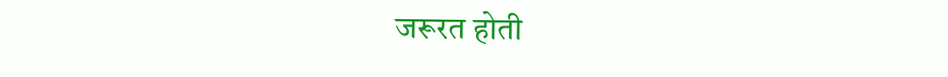जरूरत होती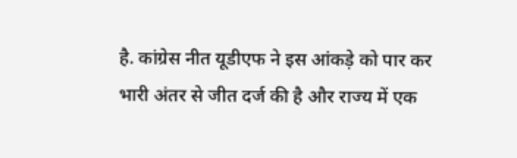है. कांग्रेस नीत यूडीएफ ने इस आंकड़े को पार कर भारी अंतर से जीत दर्ज की है और राज्य में एक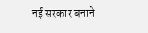नई सरकार बनाने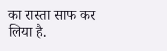का रास्ता साफ कर लिया है.